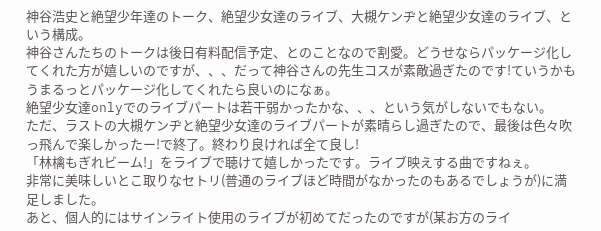神谷浩史と絶望少年達のトーク、絶望少女達のライブ、大槻ケンヂと絶望少女達のライブ、という構成。
神谷さんたちのトークは後日有料配信予定、とのことなので割愛。どうせならパッケージ化してくれた方が嬉しいのですが、、、だって神谷さんの先生コスが素敵過ぎたのです!ていうかもうまるっとパッケージ化してくれたら良いのになぁ。
絶望少女達onlyでのライブパートは若干弱かったかな、、、という気がしないでもない。
ただ、ラストの大槻ケンヂと絶望少女達のライブパートが素晴らし過ぎたので、最後は色々吹っ飛んで楽しかったー!で終了。終わり良ければ全て良し!
「林檎もぎれビーム!」をライブで聴けて嬉しかったです。ライブ映えする曲ですねぇ。
非常に美味しいとこ取りなセトリ(普通のライブほど時間がなかったのもあるでしょうが)に満足しました。
あと、個人的にはサインライト使用のライブが初めてだったのですが(某お方のライ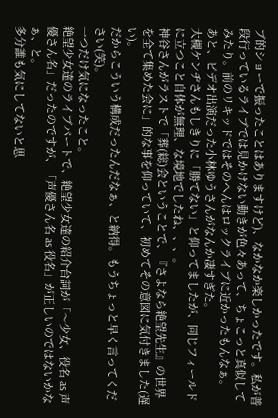ブ的ショーで振ったことはありますけど)、なかなか楽しかったです。私が普段行っているライブでは見かけない動きが色々あって、ちょこっと真似してみたり。前のリキッドではそのへんはロックライブに近かったもんなぁ。
あと、ビデオ出演だった小林ゆうさんがなんか凄すぎた。
大槻ケンヂさんもしきりに「勝てない」と仰ってましたが、同じフィールドに立つこと自体が無理、な境地でしたね、、、。
神谷さんがラストで「葬(総)会ということで、『さよなら絶望先生』の世界を全て集めた会に」的な事を仰っていて、初めてその意図に気付きました(遅い)。
だからこういう構成だったんだなぁ、と納得。もうちょっと早く言ってください(笑)。
一つだけ気になったこと。
絶望少女達のライブパートで、絶望少女達の紹介台詞が「〜少女、役名 as 声優さん名」だったのですが、「声優さん名 as 役名」が正しいのではないかなぁ、と。
多分誰も気にしてないと思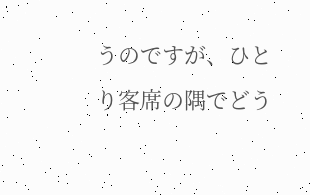うのですが、ひとり客席の隅でどう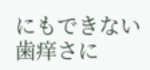にもできない歯痒さに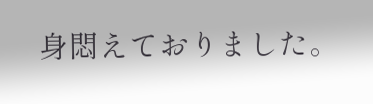身悶えておりました。